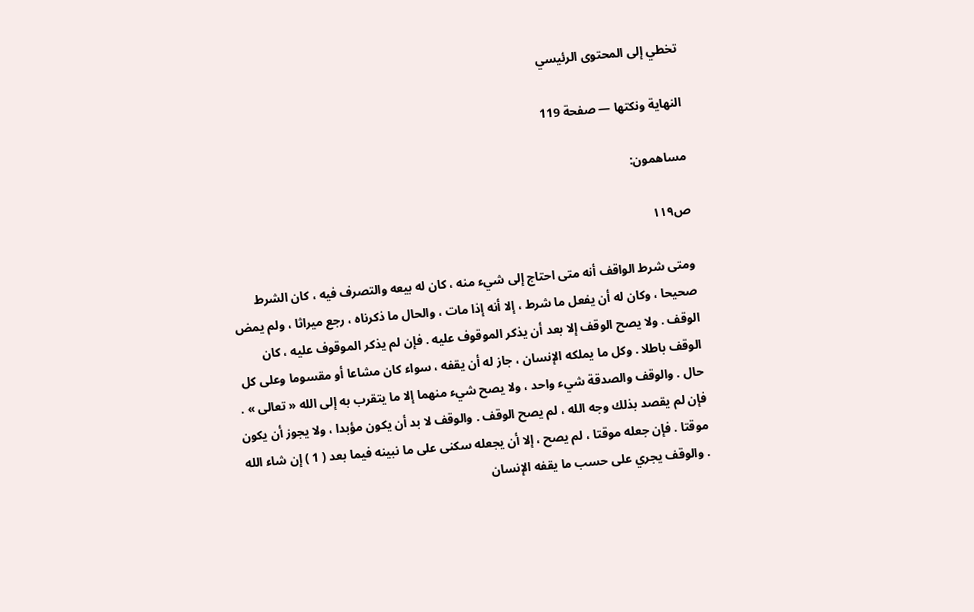تخطي إلى المحتوى الرئيسي

النهاية ونكتها — صفحة 119

مساهمون:

ص١١٩

ومتى شرط الواقف أنه متى احتاج إلى شيء منه ، كان له بيعه والتصرف فيه ، كان الشرط صحيحا ، وكان له أن يفعل ما شرط ، إلا أنه إذا مات ، والحال ما ذكرناه ، رجع ميراثا ، ولم يمض الوقف . ولا يصح الوقف إلا بعد أن يذكر الموقوف عليه . فإن لم يذكر الموقوف عليه ، كان الوقف باطلا . وكل ما يملكه الإنسان ، جاز له أن يقفه ، سواء كان مشاعا أو مقسوما وعلى كل حال . والوقف والصدقة شيء واحد ، ولا يصح شيء منهما إلا ما يتقرب به إلى الله « تعالى » . فإن لم يقصد بذلك وجه الله ، لم يصح الوقف . والوقف لا بد أن يكون مؤبدا ، ولا يجوز أن يكون موقتا . فإن جعله موقتا ، لم يصح ، إلا أن يجعله سكنى على ما نبينه فيما بعد ( 1 ) إن شاء الله . والوقف يجري على حسب ما يقفه الإنسان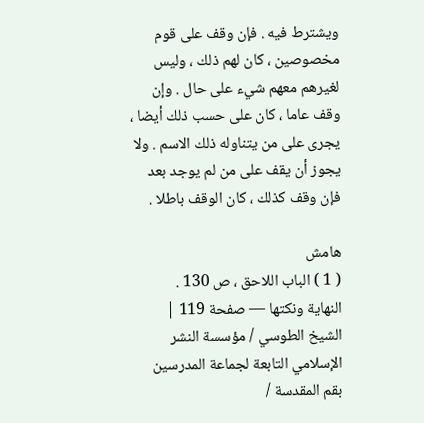ويشترط فيه . فإن وقف على قوم مخصوصين ، كان لهم ذلك ، وليس لغيرهم معهم شيء على حال . وإن وقف عاما ، كان على حسب ذلك أيضا ، يجرى على من يتناوله ذلك الاسم . ولا يجوز أن يقف على من لم يوجد بعد فإن وقف كذلك ، كان الوقف باطلا .

هامش
( 1 ) الباب اللاحق ، ص 130 .
النهاية ونكتها — صفحة 119 | الشيخ الطوسي / مؤسسة النشر الإسلامي التابعة لجماعة المدرسين بقم المقدسة /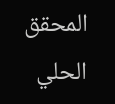المحقق الحلي